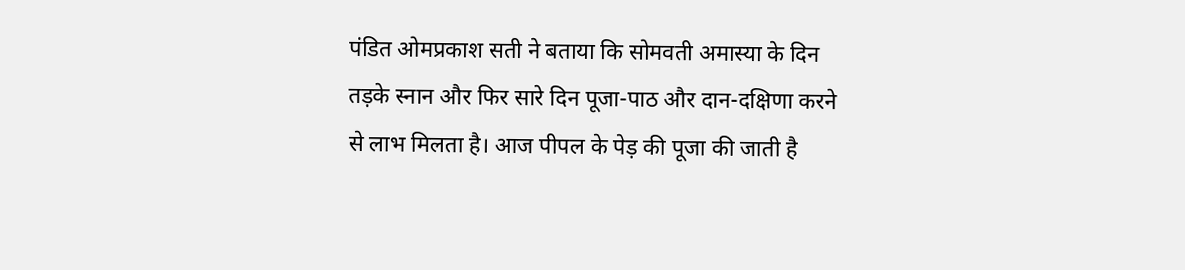पंडित ओमप्रकाश सती ने बताया कि सोमवती अमास्या के दिन तड़के स्नान और फिर सारे दिन पूजा-पाठ और दान-दक्षिणा करने से लाभ मिलता है। आज पीपल के पेड़ की पूजा की जाती है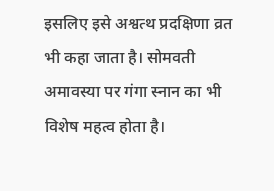इसलिए इसे अश्वत्थ प्रदक्षिणा व्रत भी कहा जाता है। सोमवती अमावस्या पर गंगा स्नान का भी विशेष महत्व होता है।